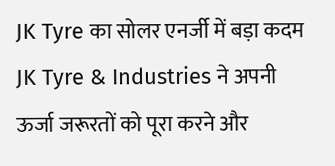JK Tyre का सोलर एनर्जी में बड़ा कदम
JK Tyre & Industries ने अपनी ऊर्जा जरूरतों को पूरा करने और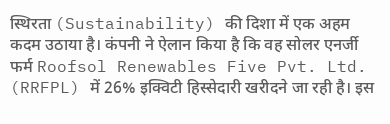स्थिरता (Sustainability) की दिशा में एक अहम कदम उठाया है। कंपनी ने ऐलान किया है कि वह सोलर एनर्जी फर्म Roofsol Renewables Five Pvt. Ltd. (RRFPL) में 26% इक्विटी हिस्सेदारी खरीदने जा रही है। इस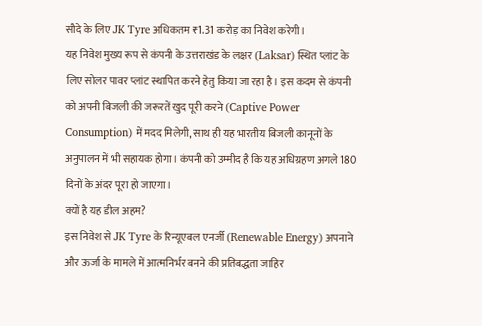सौदे के लिए JK Tyre अधिकतम ₹1.31 करोड़ का निवेश करेगी।
यह निवेश मुख्य रूप से कंपनी के उत्तराखंड के लक्षर (Laksar) स्थित प्लांट के लिए सोलर पावर प्लांट स्थापित करने हेतु किया जा रहा है। इस कदम से कंपनी को अपनी बिजली की जरूरतें खुद पूरी करने (Captive Power Consumption) में मदद मिलेगी, साथ ही यह भारतीय बिजली कानूनों के अनुपालन में भी सहायक होगा। कंपनी को उम्मीद है कि यह अधिग्रहण अगले 180 दिनों के अंदर पूरा हो जाएगा।
क्यों है यह डील अहम?
इस निवेश से JK Tyre के रिन्यूएबल एनर्जी (Renewable Energy) अपनाने और ऊर्जा के मामले में आत्मनिर्भर बनने की प्रतिबद्धता जाहिर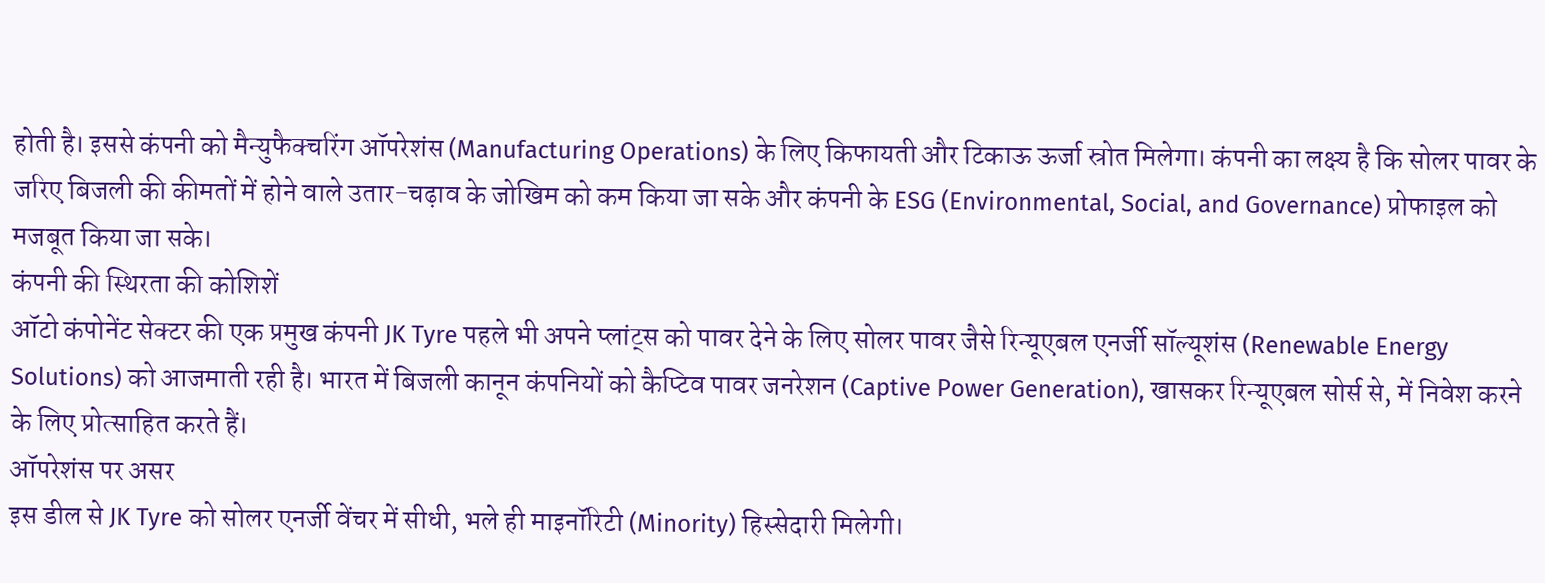होती है। इससे कंपनी को मैन्युफैक्चरिंग ऑपरेशंस (Manufacturing Operations) के लिए किफायती और टिकाऊ ऊर्जा स्रोत मिलेगा। कंपनी का लक्ष्य है कि सोलर पावर के जरिए बिजली की कीमतों में होने वाले उतार-चढ़ाव के जोखिम को कम किया जा सके और कंपनी के ESG (Environmental, Social, and Governance) प्रोफाइल को मजबूत किया जा सके।
कंपनी की स्थिरता की कोशिशें
ऑटो कंपोनेंट सेक्टर की एक प्रमुख कंपनी JK Tyre पहले भी अपने प्लांट्स को पावर देने के लिए सोलर पावर जैसे रिन्यूएबल एनर्जी सॉल्यूशंस (Renewable Energy Solutions) को आजमाती रही है। भारत में बिजली कानून कंपनियों को कैप्टिव पावर जनरेशन (Captive Power Generation), खासकर रिन्यूएबल सोर्स से, में निवेश करने के लिए प्रोत्साहित करते हैं।
ऑपरेशंस पर असर
इस डील से JK Tyre को सोलर एनर्जी वेंचर में सीधी, भले ही माइनॉरिटी (Minority) हिस्सेदारी मिलेगी।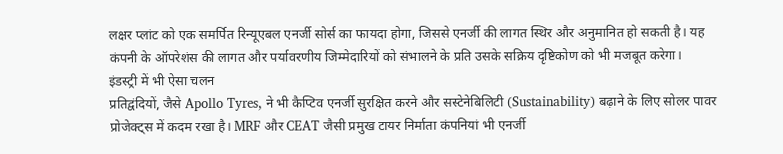लक्षर प्लांट को एक समर्पित रिन्यूएबल एनर्जी सोर्स का फायदा होगा, जिससे एनर्जी की लागत स्थिर और अनुमानित हो सकती है। यह कंपनी के ऑपरेशंस की लागत और पर्यावरणीय जिम्मेदारियों को संभालने के प्रति उसके सक्रिय दृष्टिकोण को भी मजबूत करेगा।
इंडस्ट्री में भी ऐसा चलन
प्रतिद्वंदियों, जैसे Apollo Tyres, ने भी कैप्टिव एनर्जी सुरक्षित करने और सस्टेनेबिलिटी (Sustainability) बढ़ाने के लिए सोलर पावर प्रोजेक्ट्स में कदम रखा है। MRF और CEAT जैसी प्रमुख टायर निर्माता कंपनियां भी एनर्जी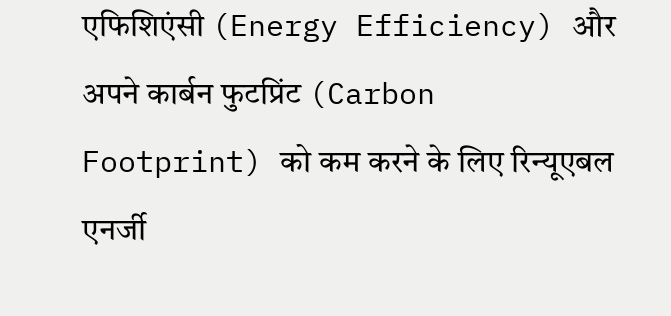एफिशिएंसी (Energy Efficiency) और अपने कार्बन फुटप्रिंट (Carbon Footprint) को कम करने के लिए रिन्यूएबल एनर्जी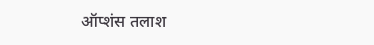ऑप्शंस तलाश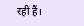रही हैं।